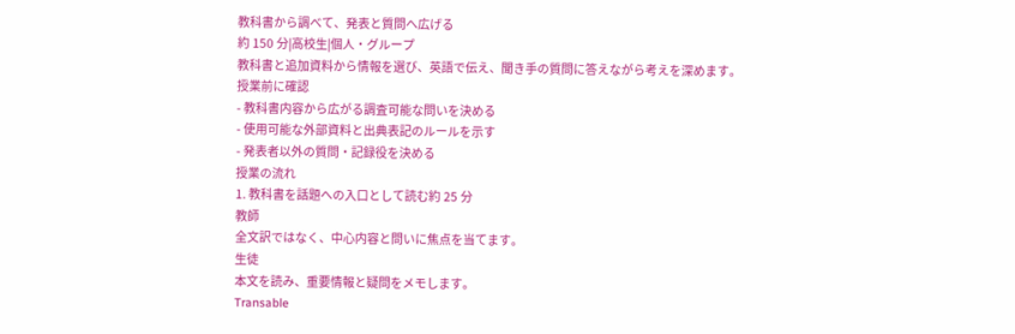教科書から調べて、発表と質問へ広げる
約 150 分|高校生|個人・グループ
教科書と追加資料から情報を選び、英語で伝え、聞き手の質問に答えながら考えを深めます。
授業前に確認
- 教科書内容から広がる調査可能な問いを決める
- 使用可能な外部資料と出典表記のルールを示す
- 発表者以外の質問・記録役を決める
授業の流れ
1. 教科書を話題への入口として読む約 25 分
教師
全文訳ではなく、中心内容と問いに焦点を当てます。
生徒
本文を読み、重要情報と疑問をメモします。
Transable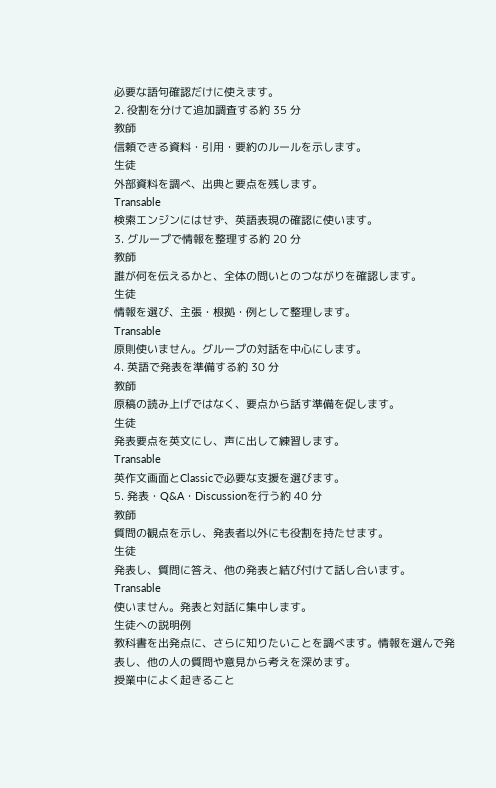必要な語句確認だけに使えます。
2. 役割を分けて追加調査する約 35 分
教師
信頼できる資料・引用・要約のルールを示します。
生徒
外部資料を調べ、出典と要点を残します。
Transable
検索エンジンにはせず、英語表現の確認に使います。
3. グループで情報を整理する約 20 分
教師
誰が何を伝えるかと、全体の問いとのつながりを確認します。
生徒
情報を選び、主張・根拠・例として整理します。
Transable
原則使いません。グループの対話を中心にします。
4. 英語で発表を準備する約 30 分
教師
原稿の読み上げではなく、要点から話す準備を促します。
生徒
発表要点を英文にし、声に出して練習します。
Transable
英作文画面とClassicで必要な支援を選びます。
5. 発表・Q&A・Discussionを行う約 40 分
教師
質問の観点を示し、発表者以外にも役割を持たせます。
生徒
発表し、質問に答え、他の発表と結び付けて話し合います。
Transable
使いません。発表と対話に集中します。
生徒への説明例
教科書を出発点に、さらに知りたいことを調べます。情報を選んで発表し、他の人の質問や意見から考えを深めます。
授業中によく起きること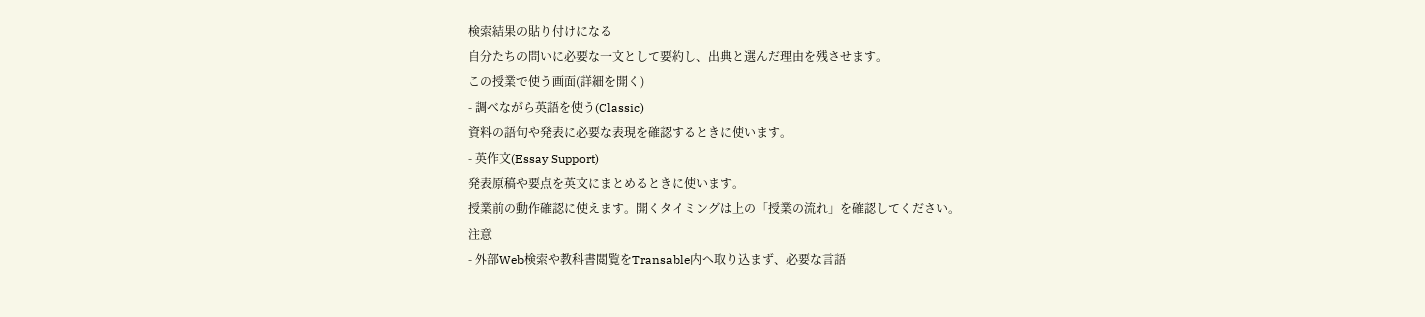検索結果の貼り付けになる
自分たちの問いに必要な一文として要約し、出典と選んだ理由を残させます。
この授業で使う画面(詳細を開く)
- 調べながら英語を使う(Classic)
資料の語句や発表に必要な表現を確認するときに使います。
- 英作文(Essay Support)
発表原稿や要点を英文にまとめるときに使います。
授業前の動作確認に使えます。開くタイミングは上の「授業の流れ」を確認してください。
注意
- 外部Web検索や教科書閲覧をTransable内へ取り込まず、必要な言語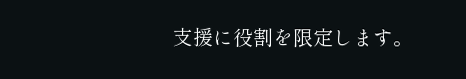支援に役割を限定します。